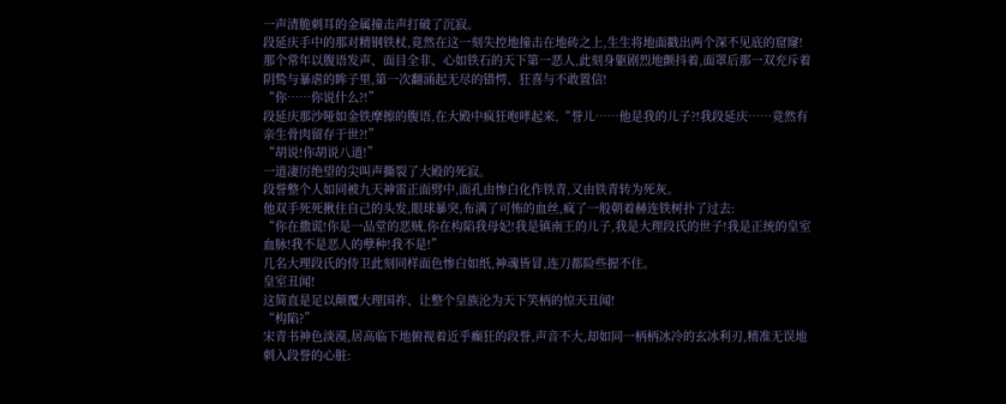一声清脆刺耳的金属撞击声打破了沉寂。
段延庆手中的那对精钢铁杖,竟然在这一刻失控地撞击在地砖之上,生生将地面戳出两个深不见底的窟窿!
那个常年以腹语发声、面目全非、心如铁石的天下第一恶人,此刻身躯剧烈地颤抖着,面罩后那一双充斥着阴鸷与暴虐的眸子里,第一次翻涌起无尽的错愕、狂喜与不敢置信!
“你……你说什么?!”
段延庆那沙哑如金铁摩擦的腹语,在大殿中疯狂咆哮起来,“誉儿……他是我的儿子?!我段延庆……竟然有亲生骨肉留存于世?!”
“胡说!你胡说八道!”
一道凄厉绝望的尖叫声撕裂了大殿的死寂。
段誉整个人如同被九天神雷正面劈中,面孔由惨白化作铁青,又由铁青转为死灰。
他双手死死揪住自己的头发,眼球暴突,布满了可怖的血丝,疯了一般朝着赫连铁树扑了过去:
“你在撒谎!你是一品堂的恶贼,你在构陷我母妃!我是镇南王的儿子,我是大理段氏的世子!我是正统的皇室血脉!我不是恶人的孽种!我不是!”
几名大理段氏的侍卫此刻同样面色惨白如纸,神魂皆冒,连刀都险些握不住。
皇室丑闻!
这简直是足以颠覆大理国祚、让整个皇族沦为天下笑柄的惊天丑闻!
“构陷?”
宋青书神色淡漠,居高临下地俯视着近乎癫狂的段誉,声音不大,却如同一柄柄冰冷的玄冰利刃,精准无误地刺入段誉的心脏: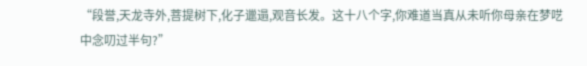“段誉,天龙寺外,菩提树下,化子邋遢,观音长发。这十八个字,你难道当真从未听你母亲在梦呓中念叨过半句?”